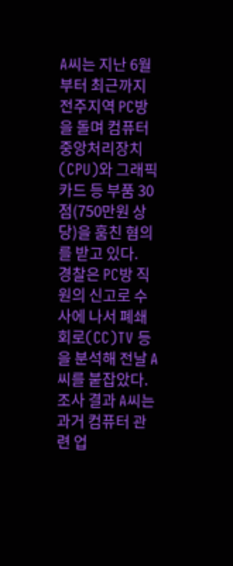A씨는 지난 6월부터 최근까지 전주지역 PC방을 돌며 컴퓨터 중앙처리장치(CPU)와 그래픽 카드 등 부품 30점(750만원 상당)을 훔친 혐의를 받고 있다.
경찰은 PC방 직원의 신고로 수사에 나서 폐쇄회로(CC)TV 등을 분석해 전날 A씨를 붙잡았다.
조사 결과 A씨는 과거 컴퓨터 관련 업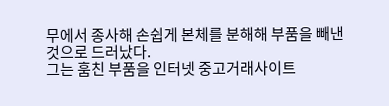무에서 종사해 손쉽게 본체를 분해해 부품을 빼낸 것으로 드러났다.
그는 훔친 부품을 인터넷 중고거래사이트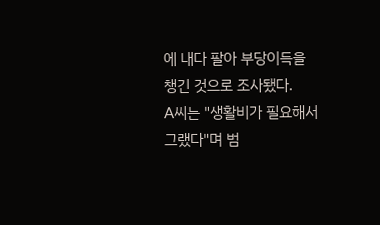에 내다 팔아 부당이득을 챙긴 것으로 조사됐다.
A씨는 "생활비가 필요해서 그랬다"며 범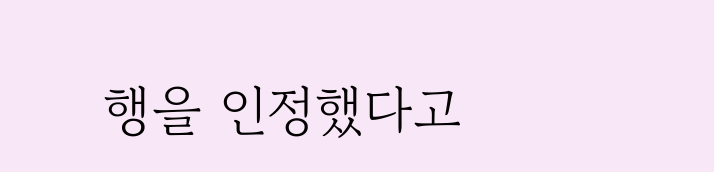행을 인정했다고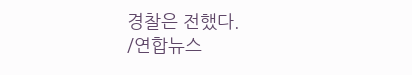경찰은 전했다.
/연합뉴스